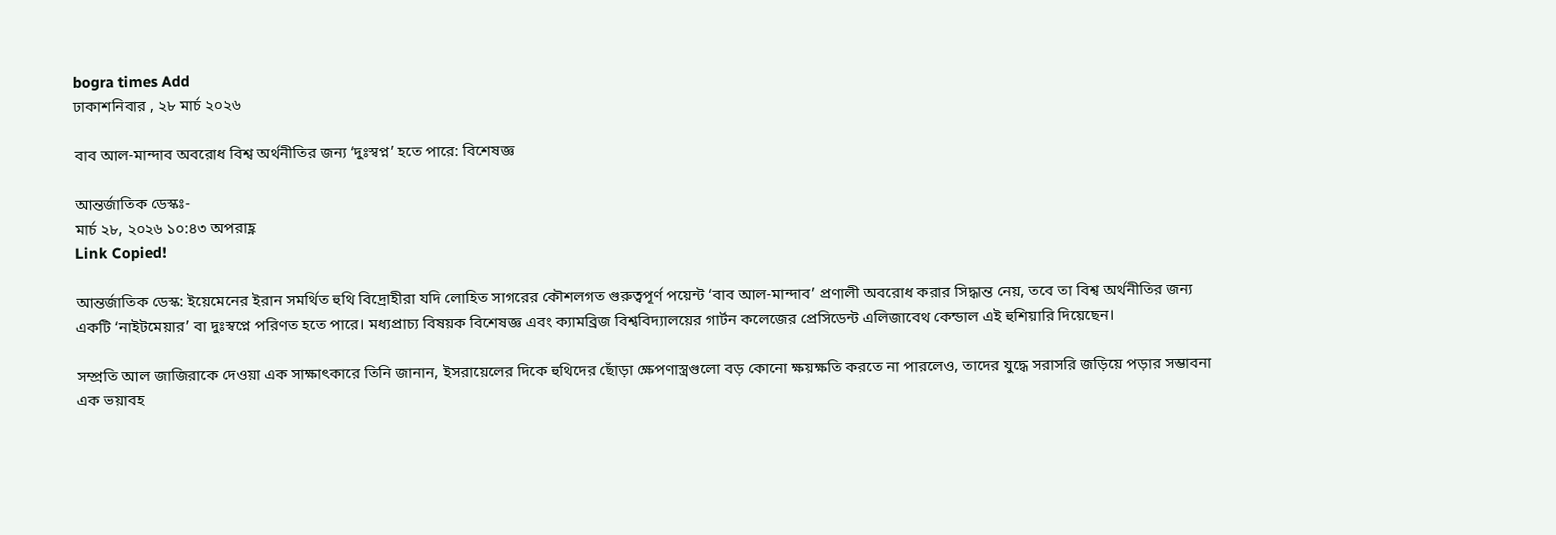bogra times Add
ঢাকাশনিবার , ২৮ মার্চ ২০২৬

বাব আল-মান্দাব অবরোধ বিশ্ব অর্থনীতির জন্য ‘দুঃস্বপ্ন’ হতে পারে: বিশেষজ্ঞ

আন্তর্জাতিক ডেস্কঃ-
মার্চ ২৮, ২০২৬ ১০:৪৩ অপরাহ্ণ
Link Copied!

আন্তর্জাতিক ডেস্ক: ইয়েমেনের ইরান সমর্থিত হুথি বিদ্রোহীরা যদি লোহিত সাগরের কৌশলগত গুরুত্বপূর্ণ পয়েন্ট ‘বাব আল-মান্দাব’ প্রণালী অবরোধ করার সিদ্ধান্ত নেয়, তবে তা বিশ্ব অর্থনীতির জন্য একটি ‘নাইটমেয়ার’ বা দুঃস্বপ্নে পরিণত হতে পারে। মধ্যপ্রাচ্য বিষয়ক বিশেষজ্ঞ এবং ক্যামব্রিজ বিশ্ববিদ্যালয়ের গার্টন কলেজের প্রেসিডেন্ট এলিজাবেথ কেন্ডাল এই হুশিয়ারি দিয়েছেন।

সম্প্রতি আল জাজিরাকে দেওয়া এক সাক্ষাৎকারে তিনি জানান, ইসরায়েলের দিকে হুথিদের ছোঁড়া ক্ষেপণাস্ত্রগুলো বড় কোনো ক্ষয়ক্ষতি করতে না পারলেও, তাদের যুদ্ধে সরাসরি জড়িয়ে পড়ার সম্ভাবনা এক ভয়াবহ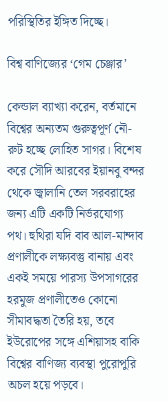পরিস্থিতির ইঙ্গিত দিচ্ছে।

বিশ্ব বাণিজ্যের ‘গেম চেঞ্জার’

কেন্ডাল ব্যাখ্যা করেন, বর্তমানে বিশ্বের অন্যতম গুরুত্বপূর্ণ নৌ-রুট হচ্ছে লোহিত সাগর। বিশেষ করে সৌদি আরবের ইয়ানবু বন্দর থেকে জ্বালানি তেল সরবরাহের জন্য এটি একটি নির্ভরযোগ্য পথ। হুথিরা যদি বাব আল-মান্দাব প্রণালীকে লক্ষ্যবস্তু বানায় এবং একই সময়ে পারস্য উপসাগরের হরমুজ প্রণালীতেও কোনো সীমাবদ্ধতা তৈরি হয়, তবে ইউরোপের সঙ্গে এশিয়াসহ বাকি বিশ্বের বাণিজ্য ব্যবস্থা পুরোপুরি অচল হয়ে পড়বে।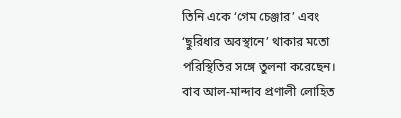তিনি একে ‘গেম চেঞ্জার’ এবং ‘ছুরিধার অবস্থানে’ থাকার মতো পরিস্থিতির সঙ্গে তুলনা করেছেন। বাব আল-মান্দাব প্রণালী লোহিত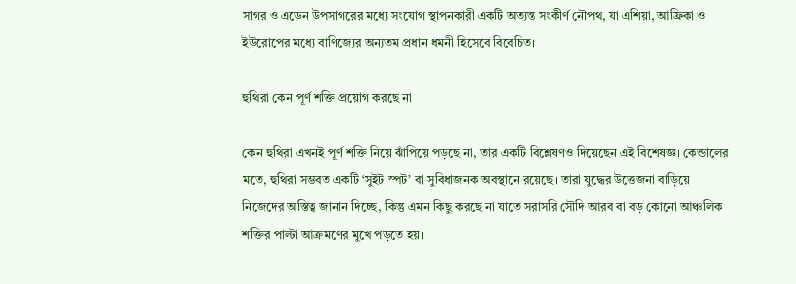সাগর ও এডেন উপসাগরের মধ্যে সংযোগ স্থাপনকারী একটি অত্যন্ত সংকীর্ণ নৌপথ, যা এশিয়া, আফ্রিকা ও ইউরোপের মধ্যে বাণিজ্যের অন্যতম প্রধান ধমনী হিসেবে বিবেচিত।

হুথিরা কেন পূর্ণ শক্তি প্রয়োগ করছে না

কেন হুথিরা এখনই পূর্ণ শক্তি নিয়ে ঝাঁপিয়ে পড়ছে না, তার একটি বিশ্লেষণও দিয়েছেন এই বিশেষজ্ঞ। কেন্ডালের মতে, হুথিরা সম্ভবত একটি ‘সুইট স্পট’ বা সুবিধাজনক অবস্থানে রয়েছে। তারা যুদ্ধের উত্তেজনা বাড়িয়ে নিজেদের অস্তিত্ব জানান দিচ্ছে, কিন্তু এমন কিছু করছে না যাতে সরাসরি সৌদি আরব বা বড় কোনো আঞ্চলিক শক্তির পাল্টা আক্রমণের মুখে পড়তে হয়।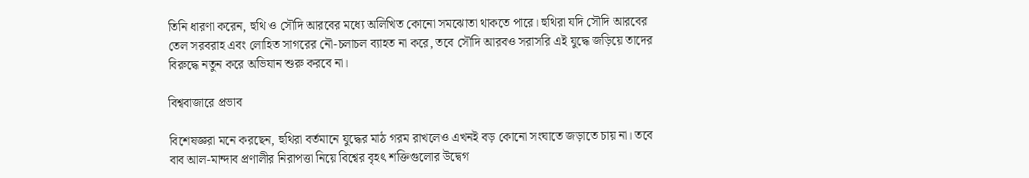তিনি ধারণা করেন, হুথি ও সৌদি আরবের মধ্যে অলিখিত কোনো সমঝোতা থাকতে পারে। হুথিরা যদি সৌদি আরবের তেল সরবরাহ এবং লোহিত সাগরের নৌ-চলাচল ব্যাহত না করে, তবে সৌদি আরবও সরাসরি এই যুদ্ধে জড়িয়ে তাদের বিরুদ্ধে নতুন করে অভিযান শুরু করবে না।

বিশ্ববাজারে প্রভাব

বিশেষজ্ঞরা মনে করছেন, হুথিরা বর্তমানে যুদ্ধের মাঠ গরম রাখলেও এখনই বড় কোনো সংঘাতে জড়াতে চায় না। তবে বাব আল-মান্দাব প্রণালীর নিরাপত্তা নিয়ে বিশ্বের বৃহৎ শক্তিগুলোর উদ্বেগ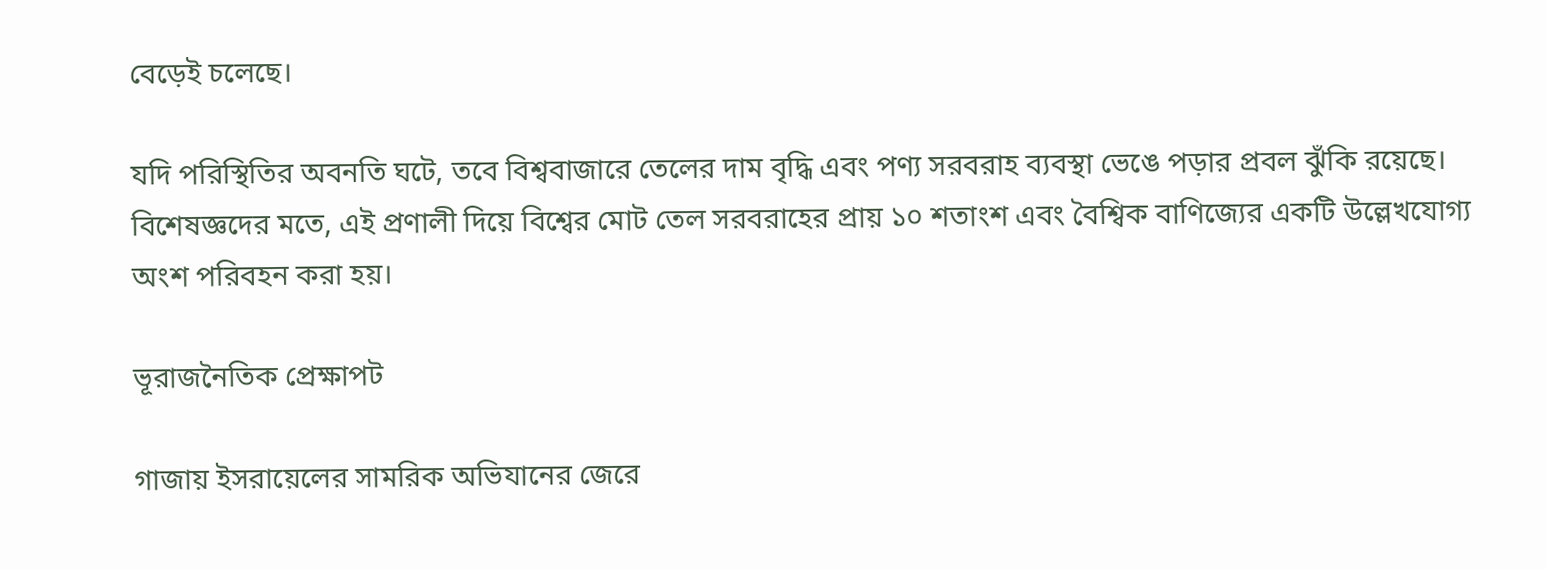বেড়েই চলেছে।

যদি পরিস্থিতির অবনতি ঘটে, তবে বিশ্ববাজারে তেলের দাম বৃদ্ধি এবং পণ্য সরবরাহ ব্যবস্থা ভেঙে পড়ার প্রবল ঝুঁকি রয়েছে। বিশেষজ্ঞদের মতে, এই প্রণালী দিয়ে বিশ্বের মোট তেল সরবরাহের প্রায় ১০ শতাংশ এবং বৈশ্বিক বাণিজ্যের একটি উল্লেখযোগ্য অংশ পরিবহন করা হয়।

ভূরাজনৈতিক প্রেক্ষাপট

গাজায় ইসরায়েলের সামরিক অভিযানের জেরে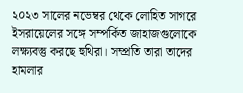২০২৩ সালের নভেম্বর থেকে লোহিত সাগরে ইসরায়েলের সঙ্গে সম্পর্কিত জাহাজগুলোকে লক্ষ্যবস্তু করছে হুথিরা। সম্প্রতি তারা তাদের হামলার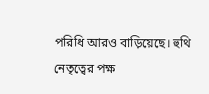পরিধি আরও বাড়িয়েছে। হুথি নেতৃত্বের পক্ষ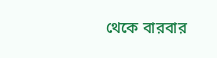থেকে বারবার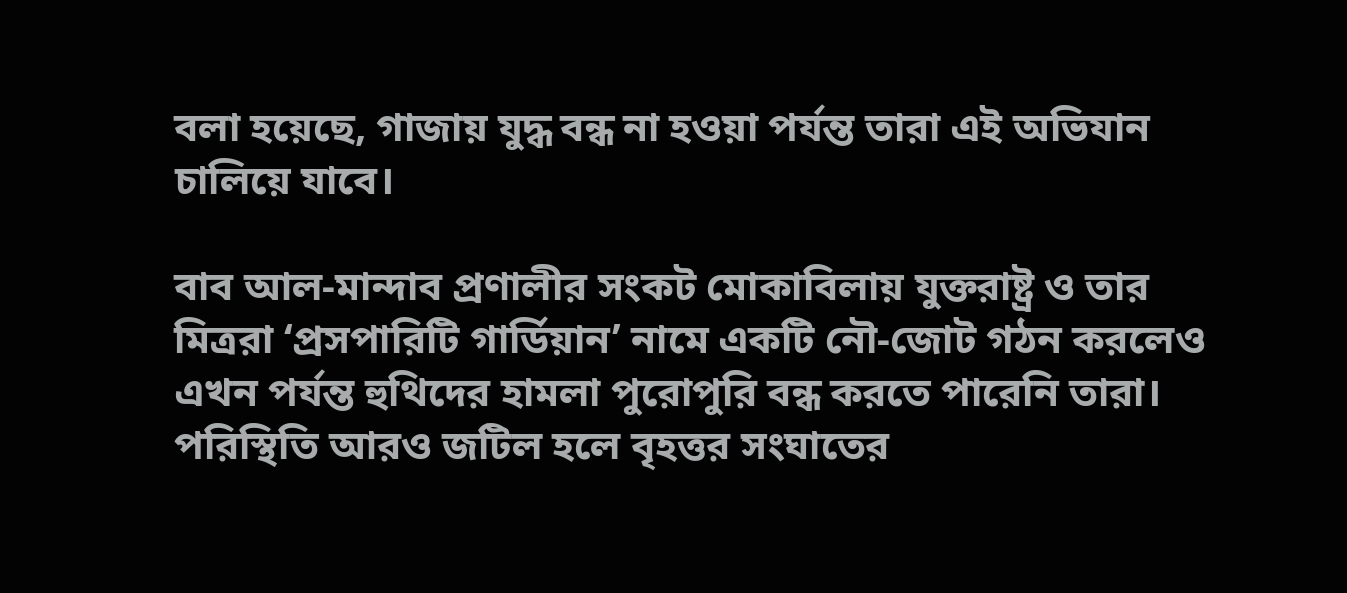বলা হয়েছে, গাজায় যুদ্ধ বন্ধ না হওয়া পর্যন্ত তারা এই অভিযান চালিয়ে যাবে।

বাব আল-মান্দাব প্রণালীর সংকট মোকাবিলায় যুক্তরাষ্ট্র ও তার মিত্ররা ‘প্রসপারিটি গার্ডিয়ান’ নামে একটি নৌ-জোট গঠন করলেও এখন পর্যন্ত হুথিদের হামলা পুরোপুরি বন্ধ করতে পারেনি তারা। পরিস্থিতি আরও জটিল হলে বৃহত্তর সংঘাতের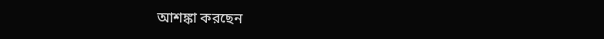আশঙ্কা করছেন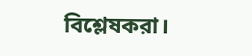বিশ্লেষকরা।